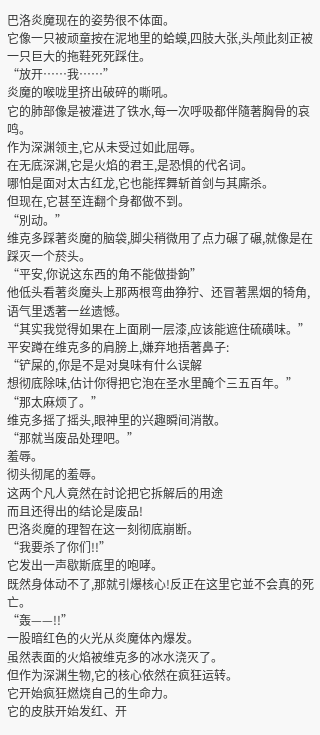巴洛炎魔现在的姿势很不体面。
它像一只被顽童按在泥地里的蛤蟆,四肢大张,头颅此刻正被一只巨大的拖鞋死死踩住。
“放开……我……”
炎魔的喉咙里挤出破碎的嘶吼。
它的肺部像是被灌进了铁水,每一次呼吸都伴隨著胸骨的哀鸣。
作为深渊领主,它从未受过如此屈辱。
在无底深渊,它是火焰的君王,是恐惧的代名词。
哪怕是面对太古红龙,它也能挥舞斩首剑与其廝杀。
但现在,它甚至连翻个身都做不到。
“別动。”
维克多踩著炎魔的脑袋,脚尖稍微用了点力碾了碾,就像是在踩灭一个菸头。
“平安,你说这东西的角不能做掛鉤”
他低头看著炎魔头上那两根弯曲狰狞、还冒著黑烟的犄角,语气里透著一丝遗憾。
“其实我觉得如果在上面刷一层漆,应该能遮住硫磺味。”
平安蹲在维克多的肩膀上,嫌弃地捂著鼻子:
“铲屎的,你是不是对臭味有什么误解
想彻底除味,估计你得把它泡在圣水里醃个三五百年。”
“那太麻烦了。”
维克多摇了摇头,眼神里的兴趣瞬间消散。
“那就当废品处理吧。”
羞辱。
彻头彻尾的羞辱。
这两个凡人竟然在討论把它拆解后的用途
而且还得出的结论是废品!
巴洛炎魔的理智在这一刻彻底崩断。
“我要杀了你们!!”
它发出一声歇斯底里的咆哮。
既然身体动不了,那就引爆核心!反正在这里它並不会真的死亡。
“轰——!!”
一股暗红色的火光从炎魔体內爆发。
虽然表面的火焰被维克多的冰水浇灭了。
但作为深渊生物,它的核心依然在疯狂运转。
它开始疯狂燃烧自己的生命力。
它的皮肤开始发红、开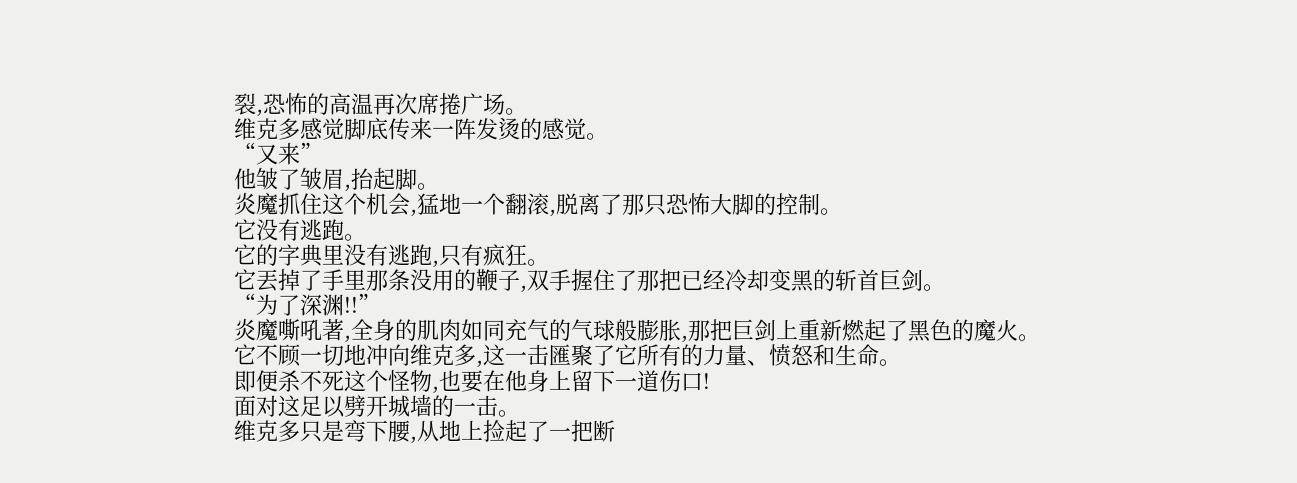裂,恐怖的高温再次席捲广场。
维克多感觉脚底传来一阵发烫的感觉。
“又来”
他皱了皱眉,抬起脚。
炎魔抓住这个机会,猛地一个翻滚,脱离了那只恐怖大脚的控制。
它没有逃跑。
它的字典里没有逃跑,只有疯狂。
它丟掉了手里那条没用的鞭子,双手握住了那把已经冷却变黑的斩首巨剑。
“为了深渊!!”
炎魔嘶吼著,全身的肌肉如同充气的气球般膨胀,那把巨剑上重新燃起了黑色的魔火。
它不顾一切地冲向维克多,这一击匯聚了它所有的力量、愤怒和生命。
即便杀不死这个怪物,也要在他身上留下一道伤口!
面对这足以劈开城墙的一击。
维克多只是弯下腰,从地上捡起了一把断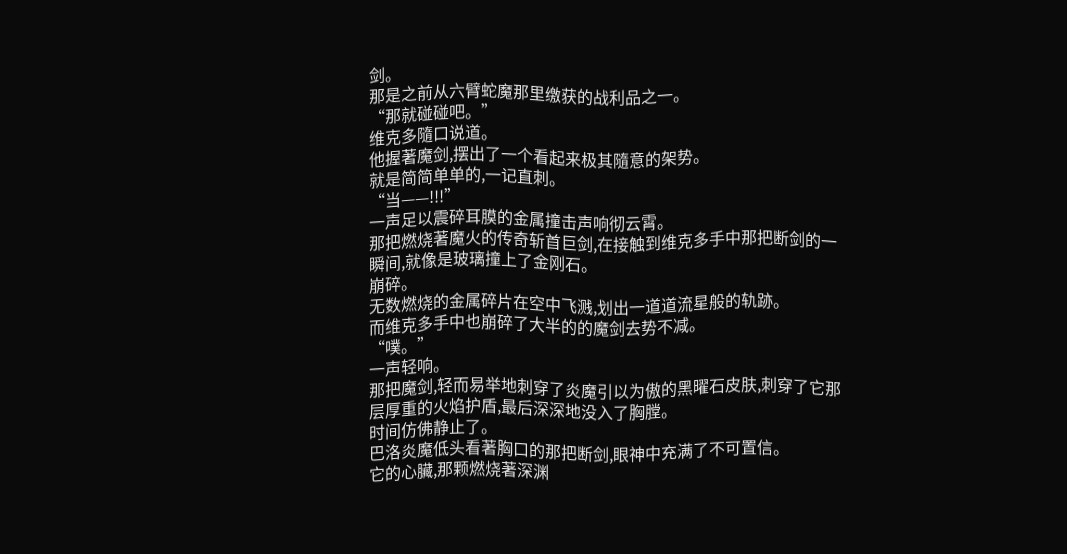剑。
那是之前从六臂蛇魔那里缴获的战利品之一。
“那就碰碰吧。”
维克多隨口说道。
他握著魔剑,摆出了一个看起来极其隨意的架势。
就是简简单单的,一记直刺。
“当——!!!”
一声足以震碎耳膜的金属撞击声响彻云霄。
那把燃烧著魔火的传奇斩首巨剑,在接触到维克多手中那把断剑的一瞬间,就像是玻璃撞上了金刚石。
崩碎。
无数燃烧的金属碎片在空中飞溅,划出一道道流星般的轨跡。
而维克多手中也崩碎了大半的的魔剑去势不减。
“噗。”
一声轻响。
那把魔剑,轻而易举地刺穿了炎魔引以为傲的黑曜石皮肤,刺穿了它那层厚重的火焰护盾,最后深深地没入了胸膛。
时间仿佛静止了。
巴洛炎魔低头看著胸口的那把断剑,眼神中充满了不可置信。
它的心臟,那颗燃烧著深渊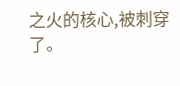之火的核心,被刺穿了。